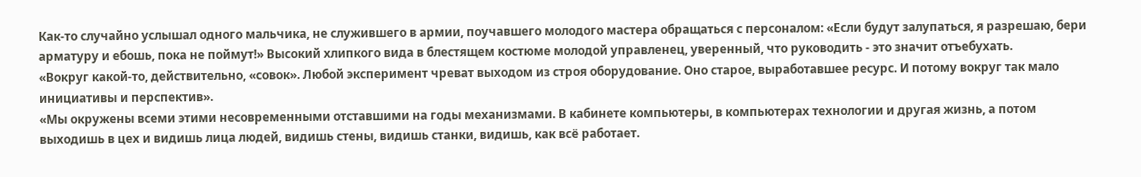Как-то случайно услышал одного мальчика, не служившего в армии, поучавшего молодого мастера обращаться с персоналом: «Если будут залупаться, я разрешаю, бери арматуру и ебошь, пока не поймут!» Высокий хлипкого вида в блестящем костюме молодой управленец, уверенный, что руководить - это значит отъебухать.
«Вокруг какой-то, действительно, «совок». Любой эксперимент чреват выходом из строя оборудование. Оно старое, выработавшее ресурс. И потому вокруг так мало инициативы и перспектив».
«Мы окружены всеми этими несовременными отставшими на годы механизмами. В кабинете компьютеры, в компьютерах технологии и другая жизнь, а потом выходишь в цех и видишь лица людей, видишь стены, видишь станки, видишь, как всё работает.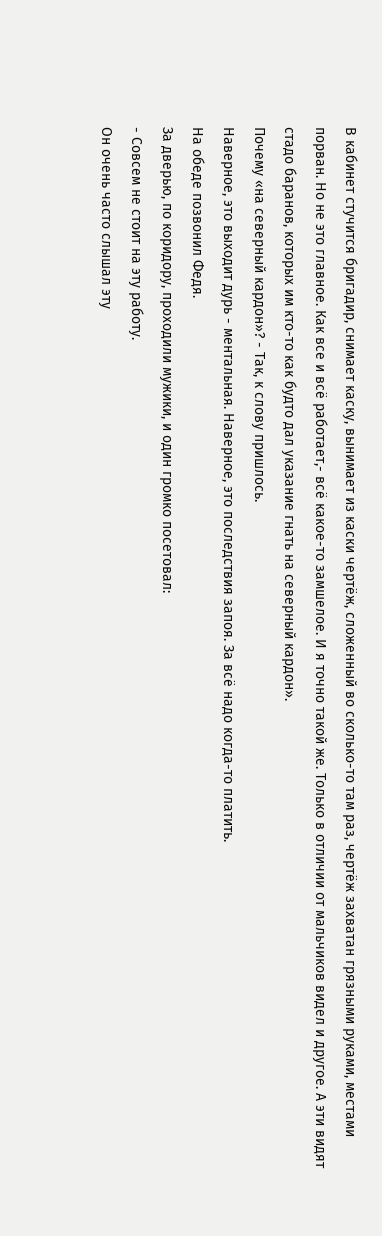В кабинет стучится бригадир, снимает каску, вынимает из каски чертёж, сложенный во сколько-то там раз, чертёж захватан грязными руками, местами порван. Но не это главное. Как все и всё работает,- всё какое-то замшелое. И я точно такой же. Только в отличии от мальчиков видел и другое. А эти видят стадо баранов, которых им кто-то как будто дал указание гнать на северный кардон».
Почему «на северный кардон»? - Так, к слову пришлось.
Наверное, это выходит дурь - ментальная. Наверное, это последствия запоя. За всё надо когда-то платить.
На обеде позвонил Федя.
За дверью, по коридору, проходили мужики, и один громко посетовал:
- Совсем не стоит на эту работу.
Он очень часто слышал эту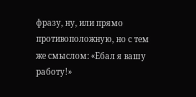фразу, ну, или прямо противоположную, но с тем же смыслом: «Ебал я вашу работу!»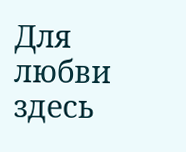Для любви здесь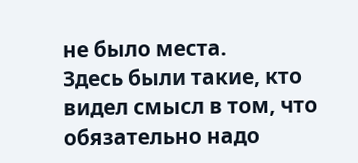не было места.
Здесь были такие, кто видел смысл в том, что обязательно надо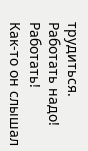трудиться. Работать надо! Работать!
Как-то он слышал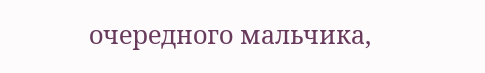очередного мальчика,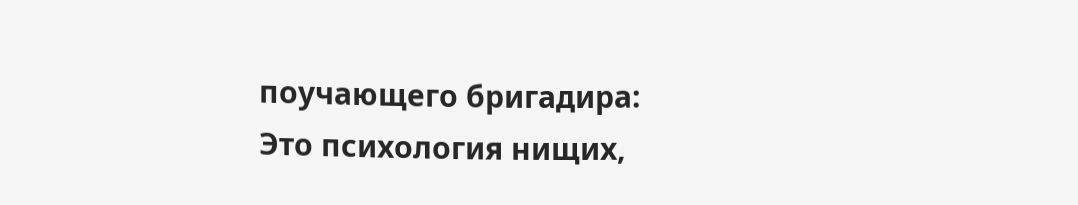поучающего бригадира:
Это психология нищих,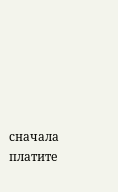сначала платите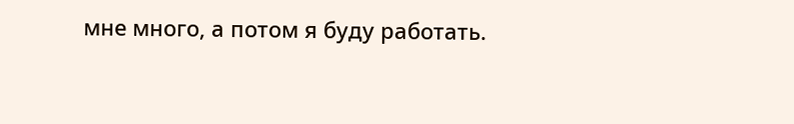мне много, а потом я буду работать.